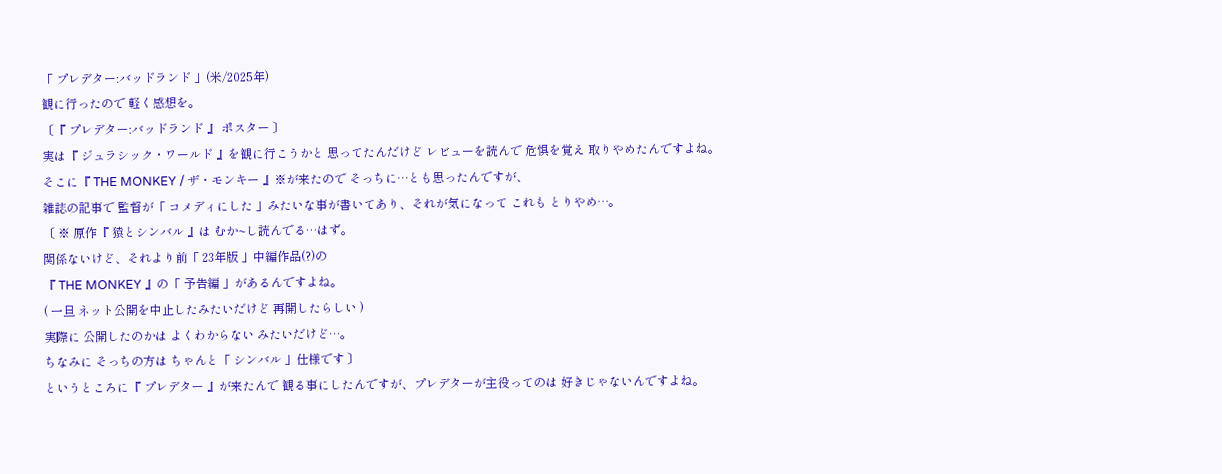「 プレデター:バッドランド 」(米/2025年)
観に行ったので 軽く感想を。
〔『 プレデター:バッドランド 』 ポスター 〕
実は『 ジュラシック・ワールド 』を観に行こうかと 思ってたんだけど レビューを読んで 危惧を覚え 取りやめたんですよね。
そこに『 THE MONKEY / ザ・モンキー 』※が来たので そっちに…とも思ったんですが、
雑誌の記事で 監督が「 コメディにした 」みたいな事が書いてあり、それが気になって これも とりやめ…。
〔 ※ 原作『 猿とシンバル 』は むか~し読んでる…はず。
関係ないけど、それより前「 23年版 」中編作品(?)の
『 THE MONKEY 』の「 予告編 」があるんですよね。
( 一旦 ネット公開を中止したみたいだけど 再開したらしい )
実際に 公開したのかは よくわからない みたいだけど…。
ちなみに そっちの方は ちゃんと「 シンバル 」仕様です 〕
というところに『 プレデター 』が来たんで 観る事にしたんですが、プレデターが主役ってのは 好きじゃないんですよね。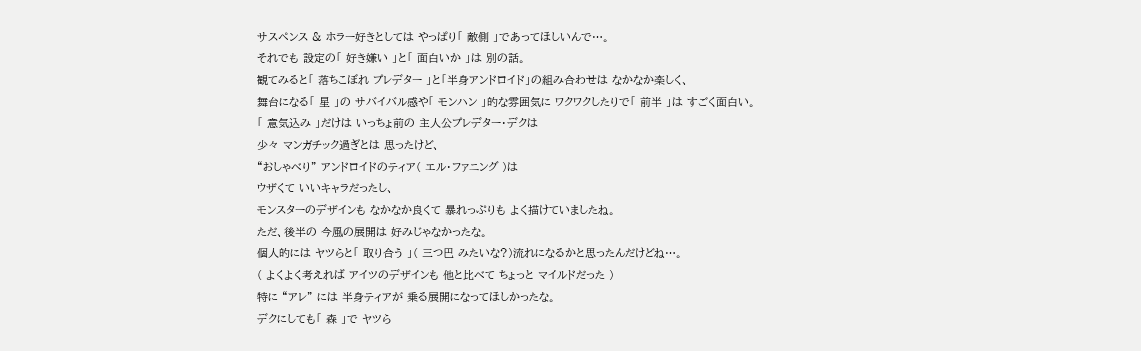サスペンス & ホラー好きとしては やっぱり「 敵側 」であってほしいんで…。
それでも 設定の「 好き嫌い 」と「 面白いか 」は 別の話。
観てみると「 落ちこぼれ プレデター 」と「半身アンドロイド」の組み合わせは なかなか楽しく、
舞台になる「 星 」の サバイバル感や「 モンハン 」的な雰囲気に ワクワクしたりで「 前半 」は すごく面白い。
「 意気込み 」だけは いっちょ前の 主人公プレデター・デクは
少々 マンガチック過ぎとは 思ったけど、
“おしゃべり” アンドロイドのティア( エル・ファニング )は
ウザくて いいキャラだったし、
モンスターのデザインも なかなか良くて 暴れっぷりも よく描けていましたね。
ただ、後半の 今風の展開は 好みじゃなかったな。
個人的には ヤツらと「 取り合う 」( 三つ巴 みたいな?)流れになるかと思ったんだけどね…。
( よくよく考えれば アイツのデザインも 他と比べて ちょっと マイルドだった )
特に “アレ” には 半身ティアが 乗る展開になってほしかったな。
デクにしても「 森 」で ヤツら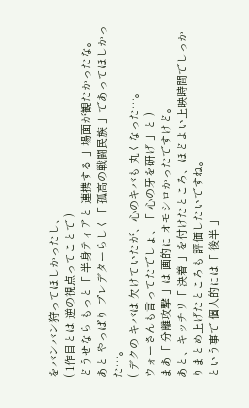をバンバン狩ってほしかったし、
( 1作目とは 逆の視点ってことで )
どうせなら もっと「 半身ティアと 連携する 」場面が観たかったな。
あと やっぱり プレデターらしく「 孤高の戦闘民族 」であってほしかった…。
( デクの キバは 欠けていたが、心のキバも 丸くなった…。
ウォーさんも言ってたでしょ、「 心の牙を研げ 」と )
まあ「 分離攻撃 」は 画的に オモシロかったですけど。
あと、キッチリ「 決着 」を付けたところ、ほどよい上映時間でしっかりまとめ上げたところも 評価したいですね。
という事で 個人的には「 後半 」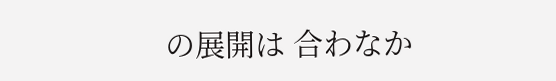の展開は 合わなか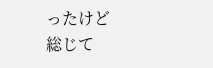ったけど
総じて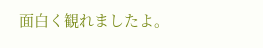面白く観れましたよ。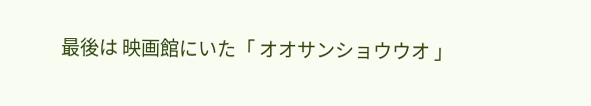最後は 映画館にいた「 オオサンショウウオ 」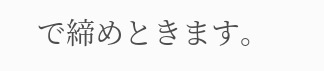で締めときます。